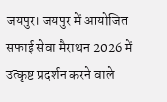जयपुर। जयपुर में आयोजित सफाई सेवा मैराथन 2026 में उत्कृष्ट प्रदर्शन करने वाले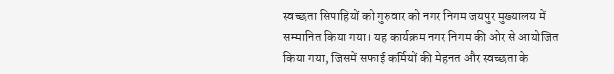स्वच्छता सिपाहियों को गुरुवार को नगर निगम जयपुर मुख्यालय में सम्मानित किया गया। यह कार्यक्रम नगर निगम की ओर से आयोजित किया गया, जिसमें सफाई कर्मियों की मेहनत और स्वच्छता के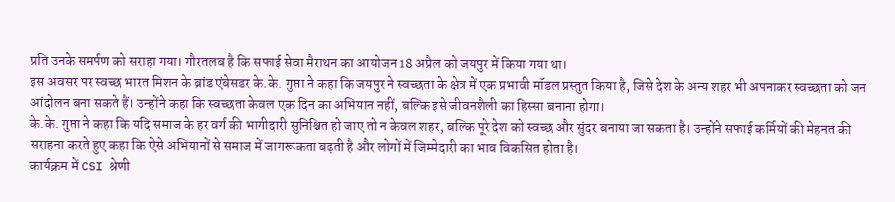प्रति उनके समर्पण को सराहा गया। गौरतलब है कि सफाई सेवा मैराथन का आयोजन 18 अप्रैल को जयपुर में किया गया था।
इस अवसर पर स्वच्छ भारत मिशन के ब्रांड एंबेसडर के.के. गुप्ता ने कहा कि जयपुर ने स्वच्छता के क्षेत्र में एक प्रभावी मॉडल प्रस्तुत किया है, जिसे देश के अन्य शहर भी अपनाकर स्वच्छता को जन आंदोलन बना सकते हैं। उन्होंने कहा कि स्वच्छता केवल एक दिन का अभियान नहीं, बल्कि इसे जीवनशैली का हिस्सा बनाना होगा।
के.के. गुप्ता ने कहा कि यदि समाज के हर वर्ग की भागीदारी सुनिश्चित हो जाए तो न केवल शहर, बल्कि पूरे देश को स्वच्छ और सुंदर बनाया जा सकता है। उन्होंने सफाई कर्मियों की मेहनत की सराहना करते हुए कहा कि ऐसे अभियानों से समाज में जागरूकता बढ़ती है और लोगों में जिम्मेदारी का भाव विकसित होता है।
कार्यक्रम में CSI श्रेणी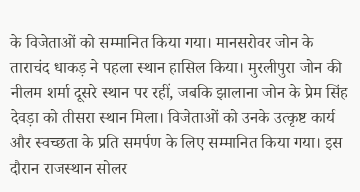के विजेताओं को सम्मानित किया गया। मानसरोवर जोन के ताराचंद धाकड़ ने पहला स्थान हासिल किया। मुरलीपुरा जोन की नीलम शर्मा दूसरे स्थान पर रहीं, जबकि झालाना जोन के प्रेम सिंह देवड़ा को तीसरा स्थान मिला। विजेताओं को उनके उत्कृष्ट कार्य और स्वच्छता के प्रति समर्पण के लिए सम्मानित किया गया। इस दौरान राजस्थान सोलर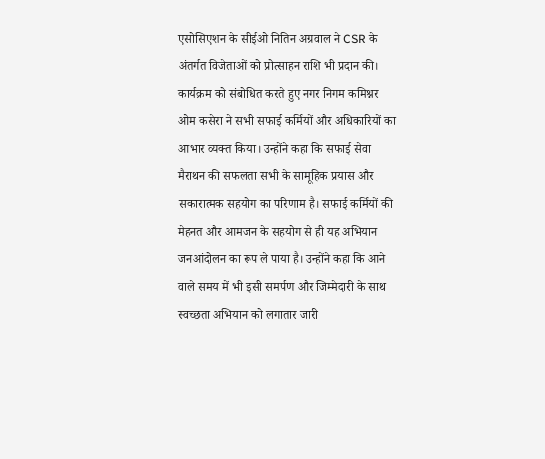एसोसिएशन के सीईओ नितिन अग्रवाल ने CSR के अंतर्गत विजेताओं को प्रोत्साहन राशि भी प्रदान की।
कार्यक्रम को संबोधित करते हुए नगर निगम कमिश्नर ओम कसेरा ने सभी सफाई कर्मियों और अधिकारियों का आभार व्यक्त किया। उन्होंने कहा कि सफाई सेवा मैराथन की सफलता सभी के सामूहिक प्रयास और सकारात्मक सहयोग का परिणाम है। सफाई कर्मियों की मेहनत और आमजन के सहयोग से ही यह अभियान जनआंदोलन का रूप ले पाया है। उन्होंने कहा कि आने वाले समय में भी इसी समर्पण और जिम्मेदारी के साथ स्वच्छता अभियान को लगातार जारी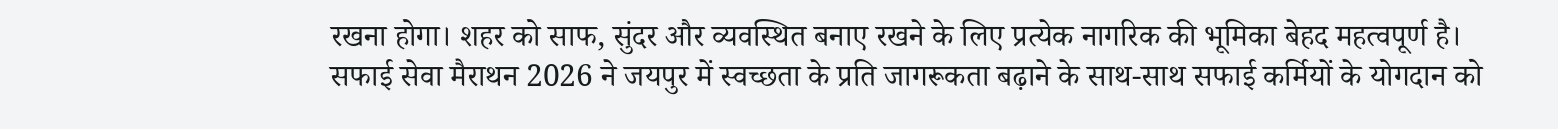रखना होगा। शहर को साफ, सुंदर और व्यवस्थित बनाए रखने के लिए प्रत्येक नागरिक की भूमिका बेहद महत्वपूर्ण है।
सफाई सेवा मैराथन 2026 ने जयपुर में स्वच्छता के प्रति जागरूकता बढ़ाने के साथ-साथ सफाई कर्मियों के योगदान को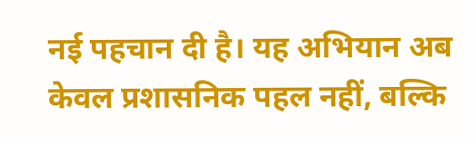नई पहचान दी है। यह अभियान अब केवल प्रशासनिक पहल नहीं, बल्कि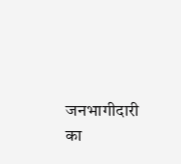जनभागीदारी का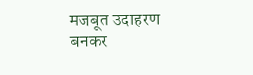मजबूत उदाहरण बनकर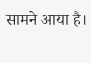सामने आया है।